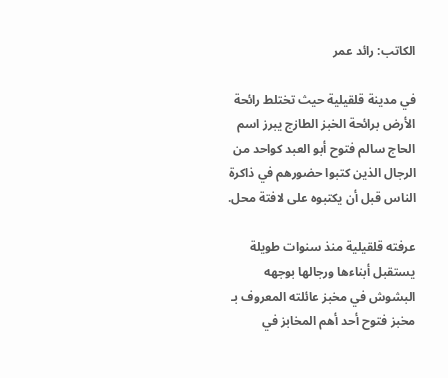الكاتب: رائد عمر

في مدينة قلقيلية حيث تختلط رائحة الأرض برائحة الخبز الطازج يبرز اسم الحاج سالم فتوح أبو العبد كواحد من الرجال الذين كتبوا حضورهم في ذاكرة الناس قبل أن يكتبوه على لافتة محل.

عرفته قلقيلية منذ سنوات طويلة يستقبل أبناءها ورجالها بوجهه البشوش في مخبز عائلته المعروف بـ مخبز فتوح أحد أهم المخابز في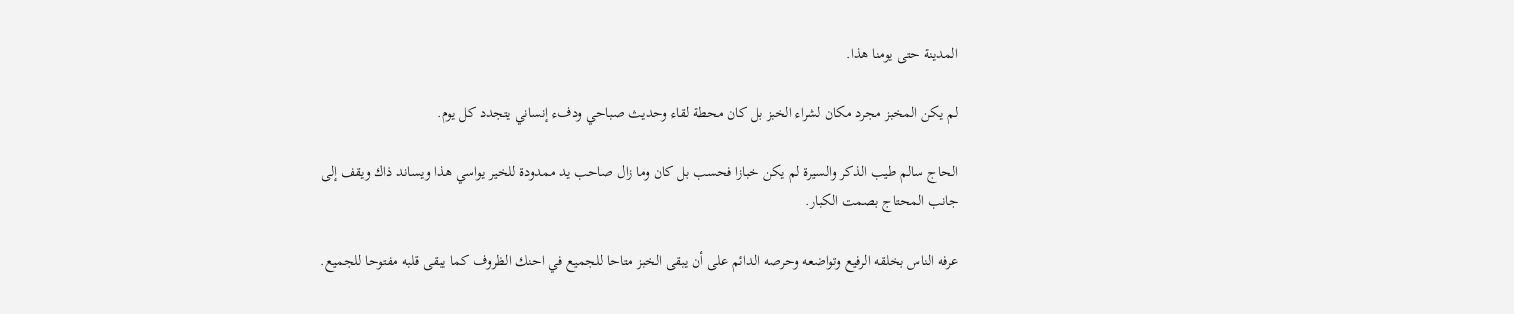المدينة حتى يومنا هذا.

لم يكن المخبز مجرد مكان لشراء الخبز بل كان محطة لقاء وحديث صباحي ودفء إنساني يتجدد كل يوم.

الحاج سالم طيب الذكر والسيرة لم يكن خبازا فحسب بل كان وما زال صاحب يد ممدودة للخير يواسي هذا ويساند ذاك ويقف إلى جانب المحتاج بصمت الكبار.

عرفه الناس بخلقه الرفيع وتواضعه وحرصه الدائم على أن يبقى الخبز متاحا للجميع في احنك الظروف كما يبقى قلبه مفتوحا للجميع.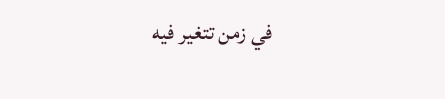في زمن تتغير فيه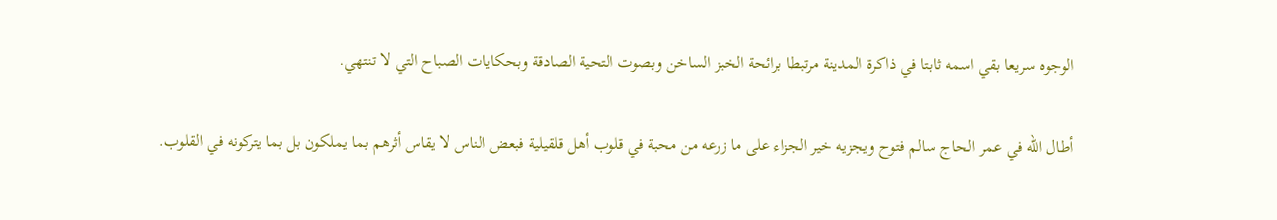الوجوه سريعا بقي اسمه ثابتا في ذاكرة المدينة مرتبطا برائحة الخبز الساخن وبصوت التحية الصادقة وبحكايات الصباح التي لا تنتهي.

أطال الله في عمر الحاج سالم فتوح ويجزيه خير الجزاء على ما زرعه من محبة في قلوب أهل قلقيلية فبعض الناس لا يقاس أثرهم بما يملكون بل بما يتركونه في القلوب.